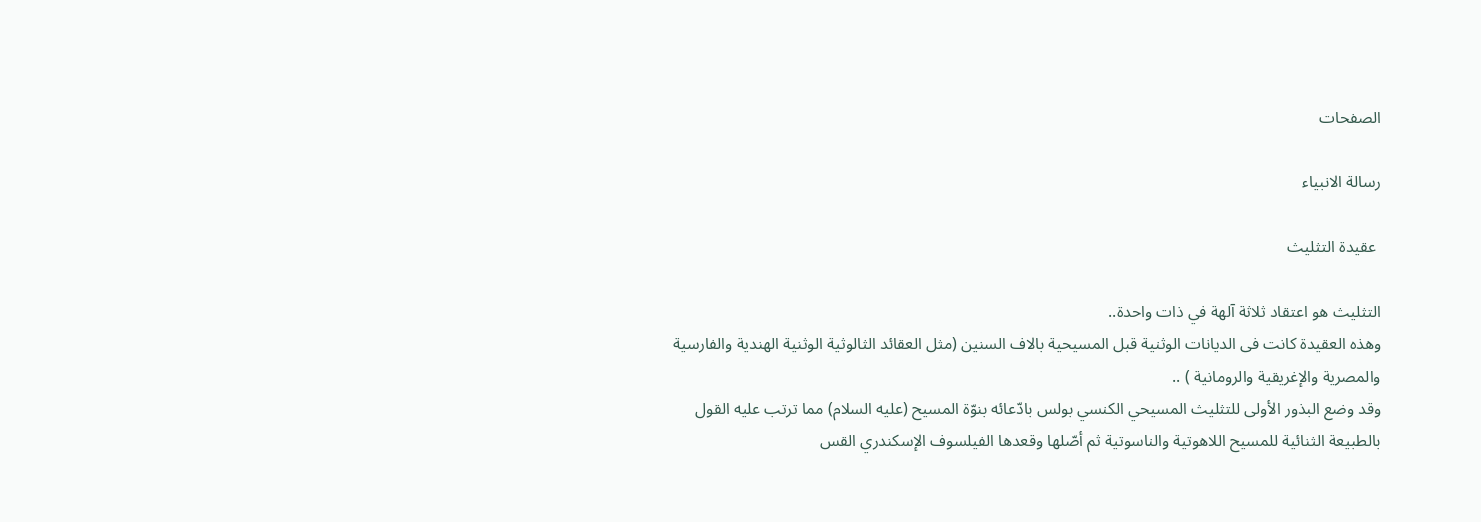الصفحات

رسالة الانبياء

 عقيدة التثليث

التثليث هو اعتقاد ثلاثة آلهة في ذات واحدة..
وهذه العقيدة كانت فى الديانات الوثنية قبل المسيحية بالاف السنين (مثل العقائد الثالوثية الوثنية الهندية والفارسية والمصرية والإغريقية والرومانية ) ..
وقد وضع البذور الأولى للتثليث المسيحي الكنسي بولس بادّعائه بنوّة المسيح (عليه السلام) مما ترتب عليه القول بالطبيعة الثنائية للمسيح اللاهوتية والناسوتية ثم أصّلها وقعدها الفيلسوف الإسكندري القس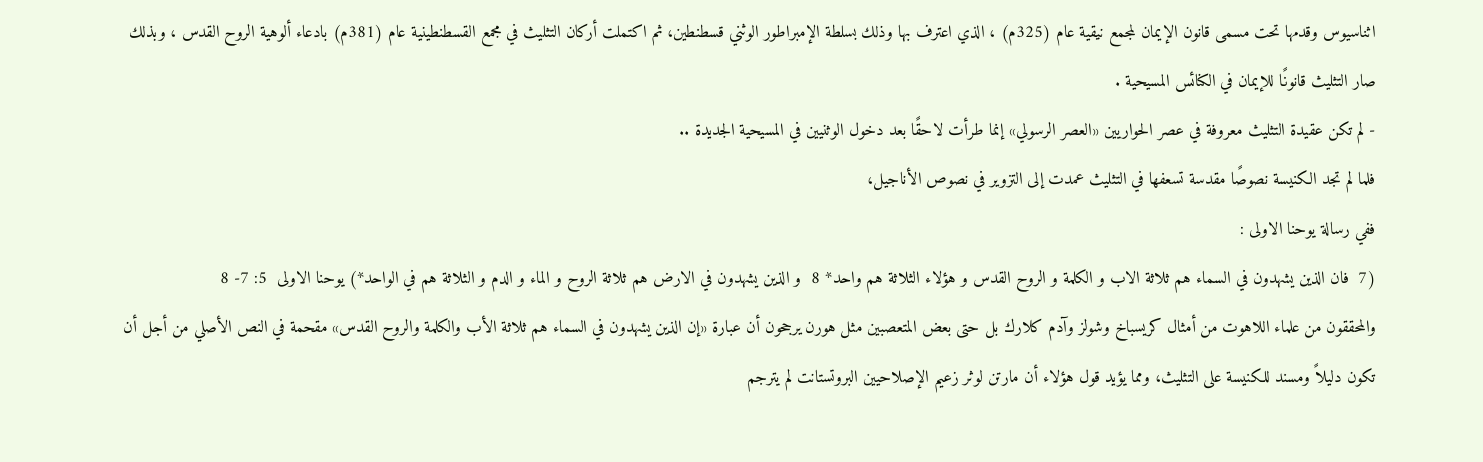اثناسيوس وقدمها تحت مسمى قانون الإيمان لمجمع نيقية عام (325م) ، الذي اعترف بها وذلك بسلطة الإمبراطور الوثني قسطنطين، ثم اكتملت أركان التثليث في مجمع القسطنطينية عام (381م) بادعاء ألوهية الروح القدس ، وبذلك صار التثليث قانونًا للإيمان في الكنائس المسيحية .
- لم تكن عقيدة التثليث معروفة في عصر الحواريين «العصر الرسولي» إنما طرأت لاحقًا بعد دخول الوثنيين في المسيحية الجديدة ..
فلما لم تجد الكنيسة نصوصًا مقدسة تسعفها في التثليث عمدت إلى التزوير في نصوص الأناجيل،
ففي رسالة يوحنا الاولى :
(7  فان الذين يشهدون في السماء هم ثلاثة الاب و الكلمة و الروح القدس و هؤلاء الثلاثة هم واحد* 8  و الذين يشهدون في الارض هم ثلاثة الروح و الماء و الدم و الثلاثة هم في الواحد*) يوحنا الاولى  5: 7- 8
والمحققون من علماء اللاهوت من أمثال كريسباخ وشولز وآدم كلارك بل حتى بعض المتعصبين مثل هورن يرجحون أن عبارة «إن الذين يشهدون في السماء هم ثلاثة الأب والكلمة والروح القدس» مقحمة في النص الأصلي من أجل أن تكون دليلاً ومسند للكنيسة على التثليث، ومما يؤيد قول هؤلاء أن مارتن لوثر زعيم الإصلاحيين البروتستانت لم يترجم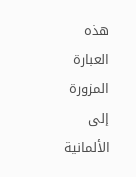هذه العبارة المزورة إلى الألمانية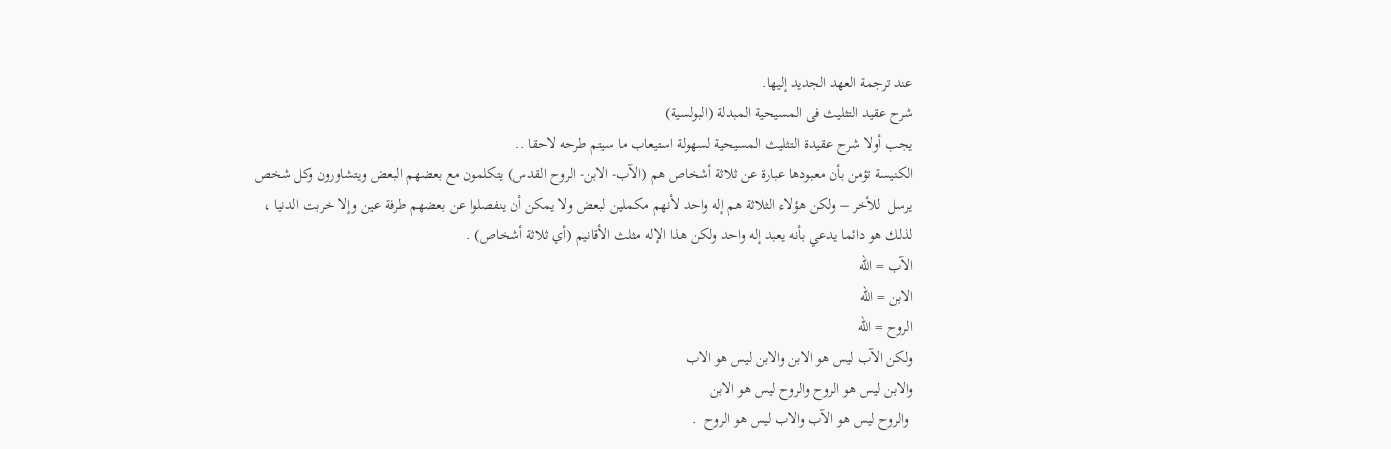عند ترجمة العهد الجديد إليها.
شرح عقيد التثليث فى المسيحية المبدلة (البولسية)
يجب أولا شرح عقيدة التثليث المسيحية لسهولة استيعاب ما سيتم طرحه لاحقا ..
الكنيسة تؤمن بأن معبودها عبارة عن ثلاثة أشخاص هم (الآب- الابن- الروح القدس) يتكلمون مع بعضهم البعض ويتشاورون وكل شخص يرسل  للأخر – ولكن هؤلاء الثلاثة هم إله واحد لأنهم مكملين لبعض ولا يمكن أن ينفصلوا عن بعضهم طرفة عين وإلا خربت الدنيا ،
لذلك هو دائما يدعي بأنه يعبد إله واحد ولكن هذا الإله مثلث الأقانيم (أي ثلاثة أشخاص) .
الآب = الله
الابن = الله
الروح = الله
ولكن الآب ليس هو الابن والابن ليس هو الاب
والابن ليس هو الروح والروح ليس هو الابن
 والروح ليس هو الآب والاب ليس هو الروح  .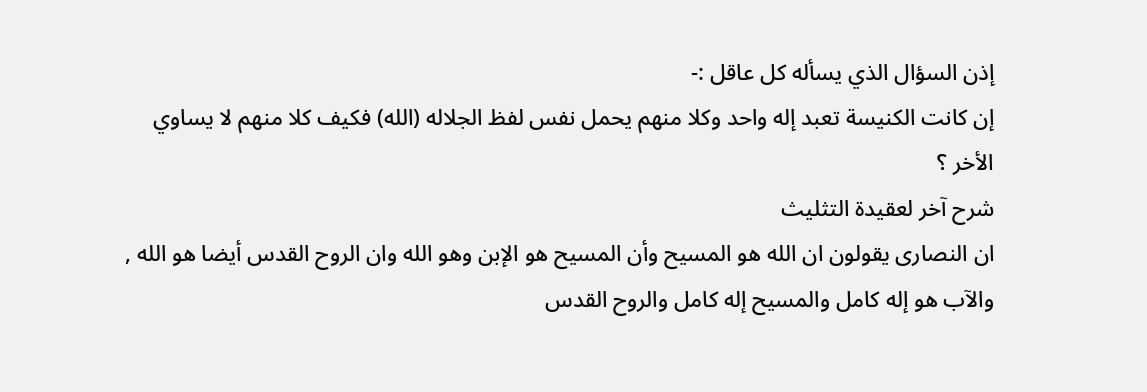إذن السؤال الذي يسأله كل عاقل :-
إن كانت الكنيسة تعبد إله واحد وكلا منهم يحمل نفس لفظ الجلاله (الله) فكيف كلا منهم لا يساوي الأخر ؟
شرح آخر لعقيدة التثليث
ان النصارى يقولون ان الله هو المسيح وأن المسيح هو الإبن وهو الله وان الروح القدس أيضا هو الله , والآب هو إله كامل والمسيح إله كامل والروح القدس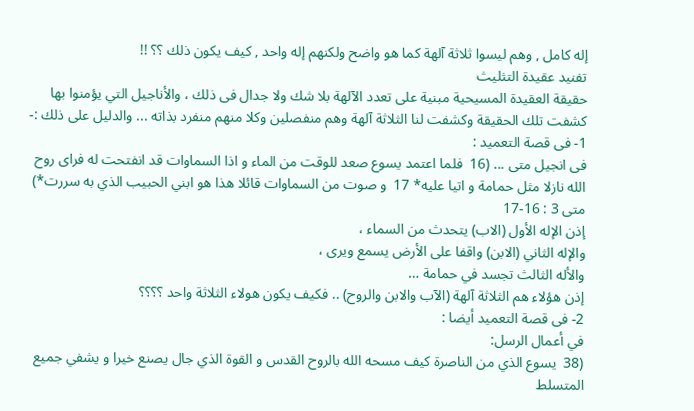إله كامل , وهم ليسوا ثلاثة آلهة كما هو واضح ولكنهم إله واحد , كيف يكون ذلك ؟؟ !!
تفنيد عقيدة التثليث
حقيقة العقيدة المسيحية مبنية على تعدد الآلهة بلا شك ولا جدال فى ذلك ، والأناجيل التي يؤمنوا بها كشفت تلك الحقيقة وكشفت لنا الثلاثة آلهة وهم منفصلين وكلا منهم منفرد بذاته ... والدليل على ذلك :-
1- فى قصة التعميد :
فى انجيل متى ... (16  فلما اعتمد يسوع صعد للوقت من الماء و اذا السماوات قد انفتحت له فراى روح الله نازلا مثل حمامة و اتيا عليه* 17  و صوت من السماوات قائلا هذا هو ابني الحبيب الذي به سررت*) متى 3 : 16-17
إذن الإله الأول (الاب) يتحدث من السماء ،
والإله الثاني (الابن) واقفا على الأرض يسمع ويرى ،
والأله الثالث تجسد في حمامة …
إذن هؤلاء هم الثلاثة آلهة (الآب والابن والروح) .. فكيف يكون هولاء الثلاثة واحد ؟؟؟؟
2- فى قصة التعميد أيضا :
في أعمال الرسل:
(38  يسوع الذي من الناصرة كيف مسحه الله بالروح القدس و القوة الذي جال يصنع خيرا و يشفي جميع المتسلط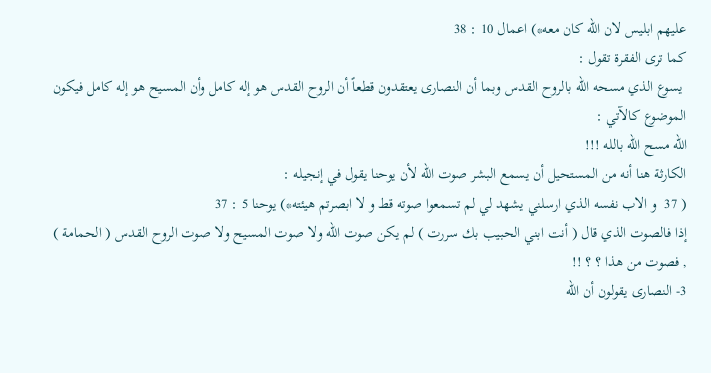عليهم ابليس لان الله كان معه*) اعمال 10 : 38
كما ترى الفقرة تقول :
 يسوع الذي مسحه الله بالروح القدس وبما أن النصارى يعتقدون قطعاً أن الروح القدس هو إله كامل وأن المسيح هو إله كامل فيكون الموضوع كالآتي :
الله مسح الله بالله !!!
الكارثة هنا أنه من المستحيل أن يسمع البشر صوت الله لأن يوحنا يقول في إنجيله :
( 37  و الاب نفسه الذي ارسلني يشهد لي لم تسمعوا صوته قط و لا ابصرتم هيئته*) يوحنا 5 : 37
إذا فالصوت الذي قال ( أنت ابني الحبيب بك سررت ) لم يكن صوت الله ولا صوت المسيح ولا صوت الروح القدس ( الحمامة ) , فصوت من هذا ؟ ؟ !!
3- النصارى يقولون أن الله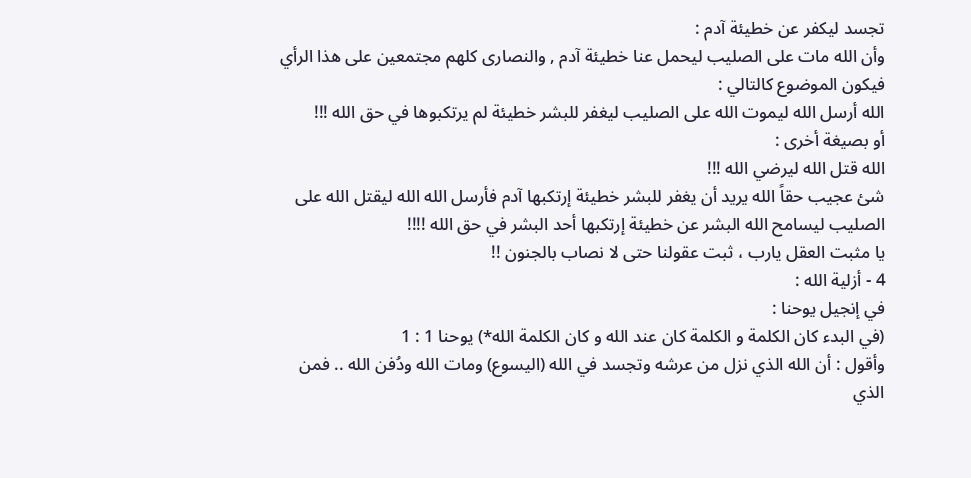تجسد ليكفر عن خطيئة آدم :
وأن الله مات على الصليب ليحمل عنا خطيئة آدم , والنصارى كلهم مجتمعين على هذا الرأي فيكون الموضوع كالتالي :
الله أرسل الله ليموت الله على الصليب ليغفر للبشر خطيئة لم يرتكبوها في حق الله !!!
أو بصيغة أخرى :
الله قتل الله ليرضي الله !!!
شئ عجيب حقاً الله يريد أن يغفر للبشر خطيئة إرتكبها آدم فأرسل الله الله ليقتل الله على الصليب ليسامح الله البشر عن خطيئة إرتكبها أحد البشر في حق الله !!!!
يا مثبت العقل يارب ، ثبت عقولنا حتى لا نصاب بالجنون !!
4 - أزلية الله :
في إنجيل يوحنا :
(في البدء كان الكلمة و الكلمة كان عند الله و كان الكلمة الله*) يوحنا 1 : 1
وأقول : أن الله الذي نزل من عرشه وتجسد في الله (اليسوع) ومات الله ودُفن الله .. فمن الذي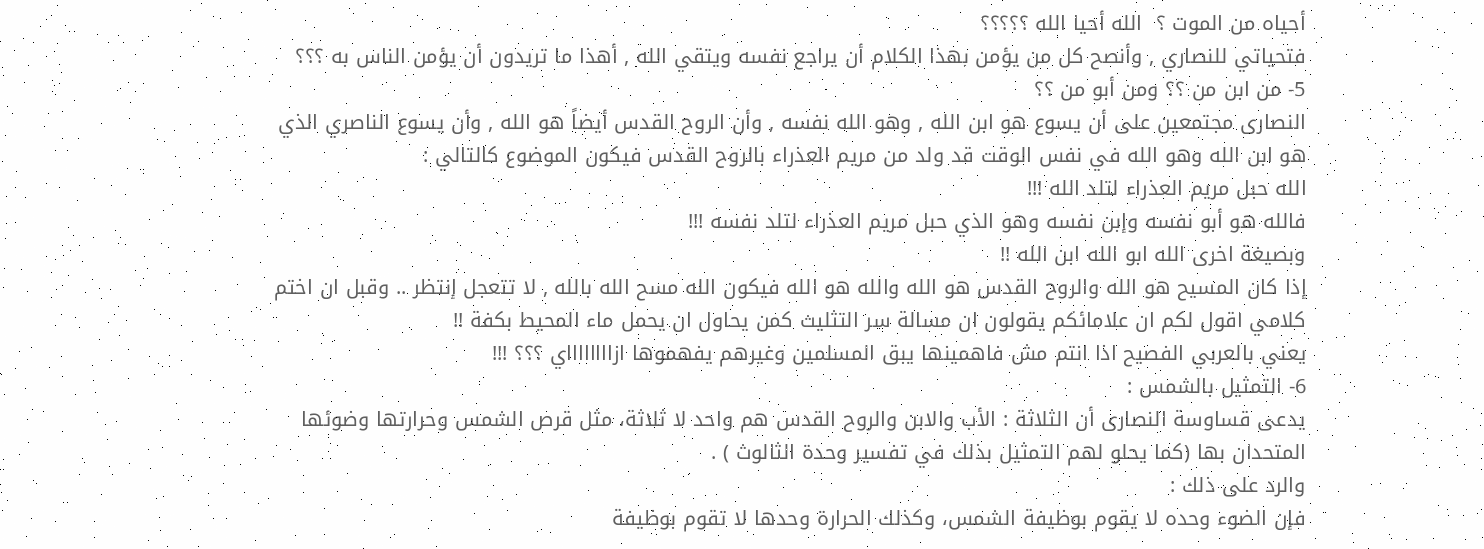أحياه من الموت ؟  الله أحيا الله ؟؟؟؟؟
فتحياتي للنصاري , وأنصح كل من يؤمن بهذا الكلام أن يراجع نفسه ويتقي الله , أهذا ما تريدون أن يؤمن الناس به ؟؟؟
5- من ابن من ؟؟ ومن أبو من ؟؟
النصارى مجتمعين على أن يسوع هو ابن الله , وهو الله نفسه , وأن الروح القدس أيضاً هو الله , وأن يسوع الناصري الذي هو ابن الله وهو الله في نفس الوقت قد ولد من مريم العذراء بالروح القدس فيكون الموضوع كالتالي :
الله حبل مريم العذراء لتلد الله !!!
فالله هو أبو نفسه وإبن نفسه وهو الذي حبل مريم العذراء لتلد نفسه !!!
وبصيغة اخرى الله ابو الله ابن الله !!
إذا كان المسيح هو الله والروح القدس هو الله والله هو الله فيكون الله مسح الله بالله , لا تتعجل إنتظر .. وقبل ان اختم كلامي اقول لكم ان علامائكم يقولون ان مسالة سر التثليث كمن يحاول ان يحمل ماء المحيط بكفة !!
يعني بالعربي الفصيح اذا انتم مش فاهمينها يبق المسلمين وغيرهم يفهموها ازااااااااي ؟؟؟ !!!
6- التمثيل بالشمس :
يدعى قساوسة النصارى أن الثلاثة : الأب والابن والروح القدس هم واحد لا ثلاثة، مثل قرص الشمس وحرارتها وضوئها المتحدان بها (كما يحلو لهم التمثيل بذلك في تفسير وحدة الثالوث ) .
والرد على ذلك :
فإن الضوء وحده لا يقوم بوظيفة الشمس، وكذلك الحرارة وحدها لا تقوم بوظيفة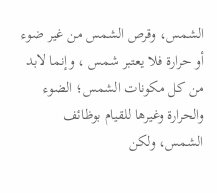الشمس، وقرص الشمس من غير ضوء أو حرارة فلا يعتبر شمس ، وإنما لابد من كل مكونات الشمس؛ الضوء والحرارة وغيرها للقيام بوظائف الشمس، ولكن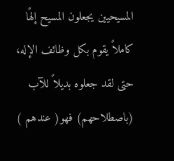المسيحيين يجعلون المسيح إلهًا كاملاً يقوم بكل وظائف الإله، حتى لقد جعلوه بديلاً للآب (باصطلاحهم) فهو( عندهم )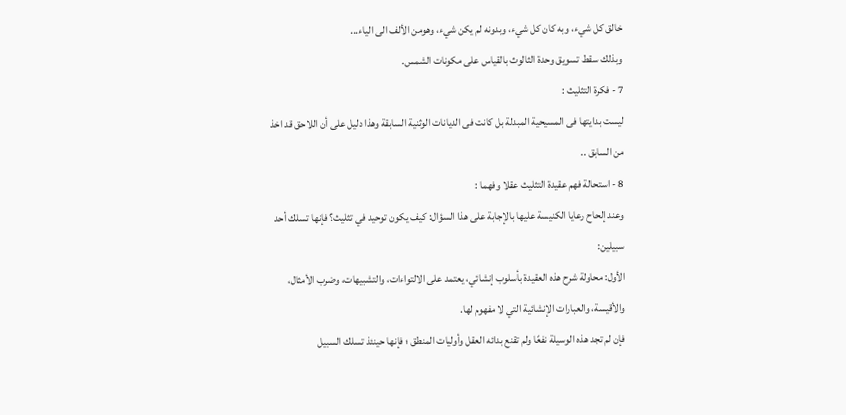خالق كل شيء، وبه كان كل شيء، وبدونه لم يكن شيء، وهومن الألف الى الياء...
وبذلك سقط تسويق وحدة الثالوث بالقياس على مكونات الشمس.
7 - فكرة التثليث :
ليست بدايتها فى المسيحية المبدلة بل كانت فى الديانات الوثنية السابقة وهذا دليل على أن اللاحق قد اخذ من السابق ..
8 - استحالة فهم عقيدة التثليث عقلا وفهما :
وعند إلحاح رعايا الكنيسة عليها بالإجابة على هذا السؤال: كيف يكون توحيد في تثليث؟ فإنها تسلك أحد سبيلين:
الأول: محاولة شرح هذه العقيدة بأسلوب إنشائي، يعتمد على الالتواءات، والتشبيهات، وضرب الأمثال، والأقيسة، والعبارات الإنشائية التي لا مفهوم لها.
فإن لم تجد هذه الوسيلة نفعًا ولم تقنع بدائه العقل وأوليات المنطق ؛ فإنها حينئذ تسلك السبيل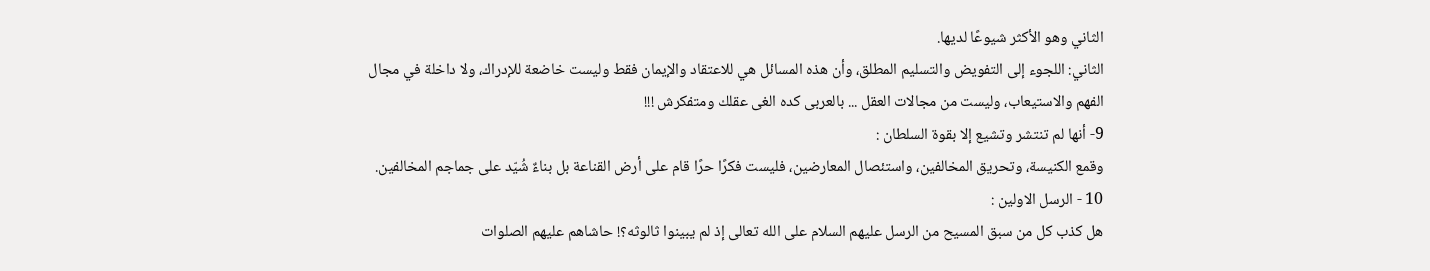الثاني وهو الأكثر شيوعًا لديها.
الثاني: اللجوء إلى التفويض والتسليم المطلق، وأن هذه المسائل هي للاعتقاد والإيمان فقط وليست خاضعة للإدراك، ولا داخلة في مجال الفهم والاستيعاب، وليست من مجالات العقل ... بالعربى كده الغى عقلك ومتفكرش !!!
9- أنها لم تنتشر وتشيع إلا بقوة السلطان :
وقمع الكنيسة، وتحريق المخالفين، واستئصال المعارضين، فليست فكرًا حرًا قام على أرض القناعة بل بناءٌ شُيّد على جماجم المخالفين.
10 - الرسل الاولين :
هل كذب كل من سبق المسيح من الرسل عليهم السلام على الله تعالى إذ لم يبينوا ثالوثه؟! حاشاهم عليهم الصلوات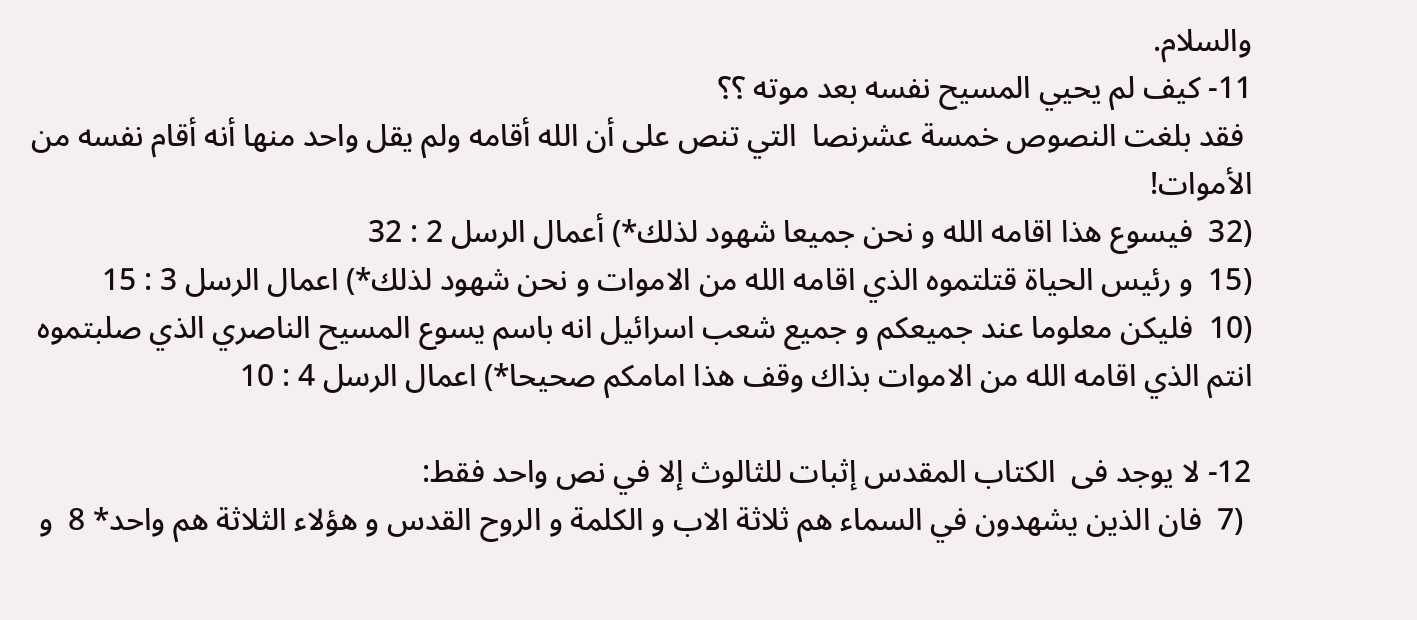والسلام.
11- كيف لم يحيي المسيح نفسه بعد موته ؟؟
 فقد بلغت النصوص خمسة عشرنصا  التي تنص على أن الله أقامه ولم يقل واحد منها أنه أقام نفسه من الأموات!
(32  فيسوع هذا اقامه الله و نحن جميعا شهود لذلك*) أعمال الرسل 2 : 32
(15  و رئيس الحياة قتلتموه الذي اقامه الله من الاموات و نحن شهود لذلك*) اعمال الرسل 3 : 15
(10  فليكن معلوما عند جميعكم و جميع شعب اسرائيل انه باسم يسوع المسيح الناصري الذي صلبتموه انتم الذي اقامه الله من الاموات بذاك وقف هذا امامكم صحيحا*) اعمال الرسل 4 : 10

12- لا يوجد فى  الكتاب المقدس إثبات للثالوث إلا في نص واحد فقط:
 (7  فان الذين يشهدون في السماء هم ثلاثة الاب و الكلمة و الروح القدس و هؤلاء الثلاثة هم واحد* 8  و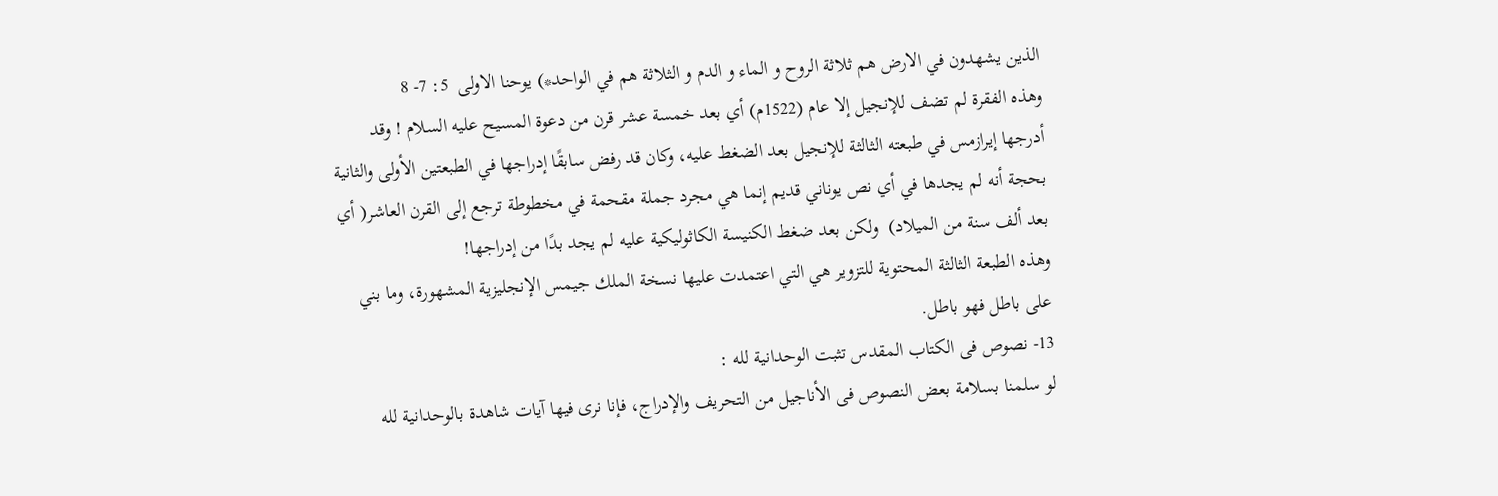الذين يشهدون في الارض هم ثلاثة الروح و الماء و الدم و الثلاثة هم في الواحد*) يوحنا الاولى  5: 7- 8
وهذه الفقرة لم تضف للإنجيل إلا عام (1522م) أي بعد خمسة عشر قرن من دعوة المسيح عليه السلام ! وقد أدرجها إيرازمس في طبعته الثالثة للإنجيل بعد الضغط عليه، وكان قد رفض سابقًا إدراجها في الطبعتين الأولى والثانية بحجة أنه لم يجدها في أي نص يوناني قديم إنما هي مجرد جملة مقحمة في مخطوطة ترجع إلى القرن العاشر( أي بعد ألف سنة من الميلاد)  ولكن بعد ضغط الكنيسة الكاثوليكية عليه لم يجد بدًا من إدراجها!
وهذه الطبعة الثالثة المحتوية للتزوير هي التي اعتمدت عليها نسخة الملك جيمس الإنجليزية المشهورة، وما بني على باطل فهو باطل.
13- نصوص فى الكتاب المقدس تثبت الوحدانية لله :
لو سلمنا بسلامة بعض النصوص فى الأناجيل من التحريف والإدراج، فإنا نرى فيها آيات شاهدة بالوحدانية لله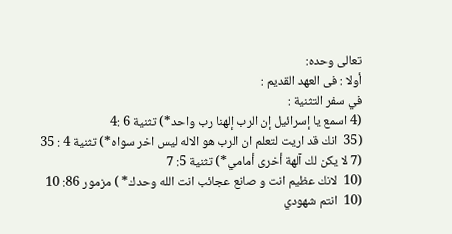تعالى وحده:
أولا : فى العهد القديم :
في سفر التثنية :
(4 اسمع يا إسرائيل إن الرب إلهنا رب واحد*) تثنية 6 :4
(35  انك قد اريت لتعلم ان الرب هو الاله ليس اخر سواه*) تثنية 4 : 35
(7 لا يكن لك آلهة أخرى أمامي*) تثنية 5: 7
(10  لانك عظيم انت و صانع عجائب انت الله وحدك* ) مزمور 86: 10
(10  انتم شهودي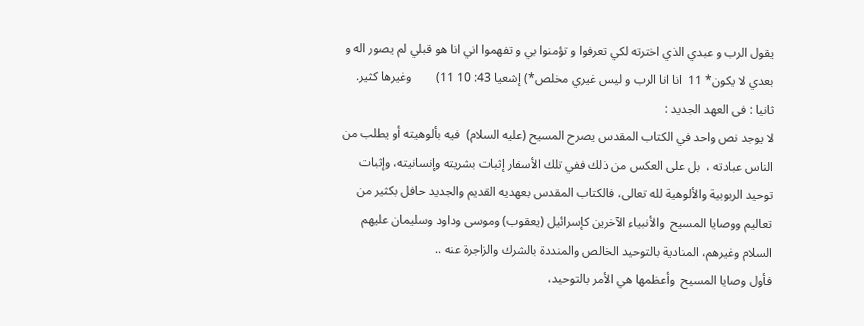يقول الرب و عبدي الذي اخترته لكي تعرفوا و تؤمنوا بي و تفهموا اني انا هو قبلي لم يصور اله و بعدي لا يكون* 11  انا انا الرب و ليس غيري مخلص*) إشعيا 43: 10 11)        وغيرها كثير.
ثانيا : فى العهد الجديد :
لا يوجد نص واحد في الكتاب المقدس يصرح المسيح (عليه السلام)  فيه بألوهيته أو يطلب من الناس عبادته ،  بل على العكس من ذلك ففي تلك الأسفار إثبات بشريته وإنسانيته، وإثبات توحيد الربوبية والألوهية لله تعالى، فالكتاب المقدس بعهديه القديم والجديد حافل بكثير من تعاليم ووصايا المسيح  والأنبياء الآخرين كإسرائيل (يعقوب) وموسى وداود وسليمان عليهم السلام وغيرهم، المنادية بالتوحيد الخالص والمنددة بالشرك والزاجرة عنه ..
فأول وصايا المسيح  وأعظمها هي الأمر بالتوحيد،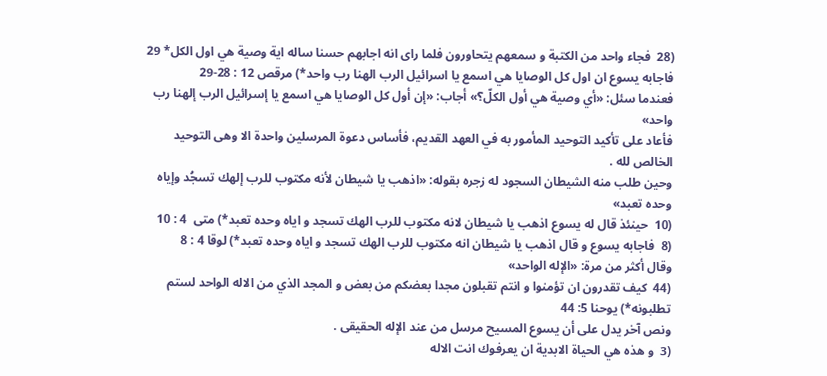(28  فجاء واحد من الكتبة و سمعهم يتحاورون فلما راى انه اجابهم حسنا ساله اية وصية هي اول الكل* 29  فاجابه يسوع ان اول كل الوصايا هي اسمع يا اسرائيل الرب الهنا رب واحد*) مرقص 12 : 28-29
فعندما سئل: «أي وصية هي أول الكلّ؟» أجاب: «إن أول كل الوصايا هي اسمع يا إسرائيل الرب إلهنا رب واحد»
فأعاد على تأكيد التوحيد المأمور به في العهد القديم، فأساس دعوة المرسلين واحدة الا وهى التوحيد الخالص لله .
وحين طلب منه الشيطان السجود له زجره بقوله: «اذهب يا شيطان لأنه مكتوب للرب إلهك تسجُد وإياه وحده تعبد»
(10  حينئذ قال له يسوع اذهب يا شيطان لانه مكتوب للرب الهك تسجد و اياه وحده تعبد*) متى  4 : 10
(8  فاجابه يسوع و قال اذهب يا شيطان انه مكتوب للرب الهك تسجد و اياه وحده تعبد*) لوقا 4 : 8
وقال أكثر من مرة: «الإله الواحد»
(44  كيف تقدرون ان تؤمنوا و انتم تقبلون مجدا بعضكم من بعض و المجد الذي من الاله الواحد لستم تطلبونه*) يوحنا 5: 44
ونص آخر يدل على أن يسوع المسيح مرسل من عند الإله الحقيقى .
(3  و هذه هي الحياة الابدية ان يعرفوك انت الاله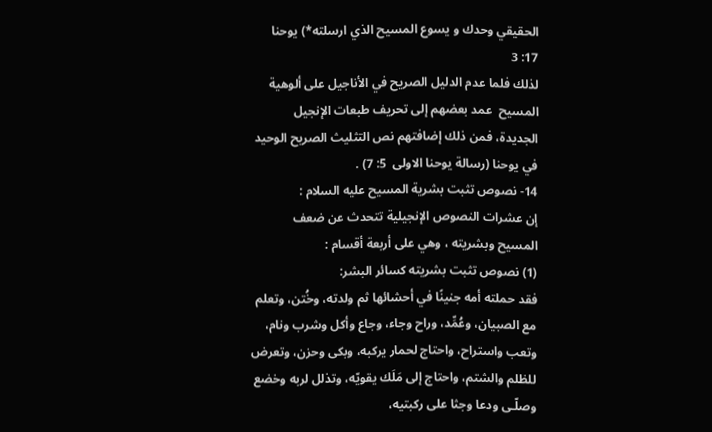الحقيقي وحدك و يسوع المسيح الذي ارسلته*) يوحنا 17: 3
لذلك فلما عدم الدليل الصريح في الأناجيل على ألوهية المسيح  عمد بعضهم إلى تحريف طبعات الإنجيل الجديدة، فمن ذلك إضافتهم نص التثليث الصريح الوحيد في يوحنا (رسالة يوحنا الاولى  5: 7) .
14- نصوص تثبت بشرية المسيح عليه السلام :
إن عشرات النصوص الإنجيلية تتحدث عن ضعف المسيح وبشريته ، وهي على أربعة أقسام :
(1) نصوص تثبت بشريته كسائر البشر:
فقد حملته أمه جنينًا في أحشائها ثم ولدته، وخُتن، وتعلم مع الصبيان، وعُمِّد، وراح وجاء، وجاع وأكل وشرب ونام، وتعب واستراح، واحتاج لحمار يركبه، وبكى وحزن، وتعرض للظلم والشتم، واحتاج إلى مَلَك يقويّه، وتذلل لربه وخضع وصلّـى ودعا وجثا على ركبتيه،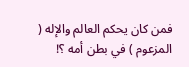فمن كان يحكم العالم والإله ( المزعوم ) في بطن أمه ؟!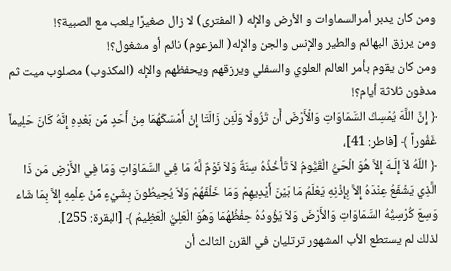ومن كان يدبر أمرالسماوات و الأرض والإله ( المفترى) لا زال صغيرًا يلعب مع الصبية؟!
ومن يرزق البهائم والطير والإنس والجن والإله( المزعوم) نائم أو مشغول؟!
ومن كان يقوم بأمر العالم العلوي والسفلي ويرزقهم ويحفظهم والإله (المكذوب) مصلوب ميت ثم مدفون ثلاثة أيام؟!
﴿ إِنَّ اللَّهَ يُمْسِكُ السَّمَاوَاتِ وَالْأَرْضَ أَن تَزُولَا وَلَئِن زَالَتَا إِنْ أَمْسَكَهُمَا مِنْ أَحَدٍ مِّن بَعْدِهِ إِنَّهُ كَانَ حَلِيماً غَفُوراً ﴾ [فاطر: 41]،
﴿ اللّهُ لاَ إِلَـهَ إِلاَّ هُوَ الْحَيُّ الْقَيُّومُ لاَ تَأْخُذُهُ سِنَةٌ وَلاَ نَوْمٌ لَّهُ مَا فِي السَّمَاوَاتِ وَمَا فِي الأَرْضِ مَن ذَا الَّذِي يَشْفَعُ عِنْدَهُ إِلاَّ بِإِذْنِهِ يَعْلَمُ مَا بَيْنَ أَيْدِيهِمْ وَمَا خَلْفَهُمْ وَلاَ يُحِيطُونَ بِشَيْءٍ مِّنْ عِلْمِهِ إِلاَّ بِمَا شَاء وَسِعَ كُرْسِيُّهُ السَّمَاوَاتِ وَالأَرْضَ وَلاَ يَؤُودُهُ حِفْظُهُمَا وَهُوَ الْعَلِيُّ الْعَظِيمُ ﴾ [البقرة: 255].
لذلك لم يستطع الأب المشهور ترتليان في القرن الثالث أن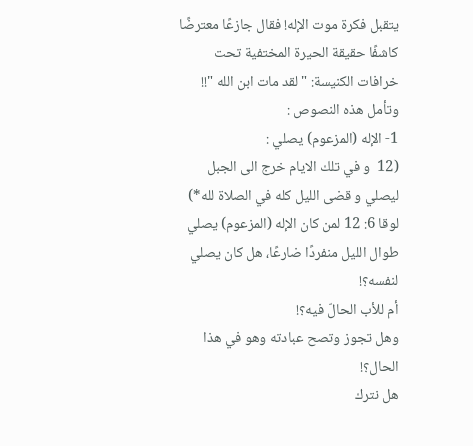يتقبل فكرة موت الإله! فقال جازعًا معترضًا كاشفًا حقيقة الحيرة المختفية تحت خرافات الكنيسة: "لقد مات ابن الله "!!
وتأمل هذه النصوص :
1- الإله (المزعوم) يصلي :
(12  و في تلك الايام خرج الى الجبل ليصلي و قضى الليل كله في الصلاة لله*) لوقا 6: 12 لمن كان الإله (المزعوم) يصلي طوال الليل منفردًا ضارعًا، هل كان يصلي لنفسه؟!
أم للأب الحالّ فيه؟!
وهل تجوز وتصح عبادته وهو في هذا الحال؟!
هل نترك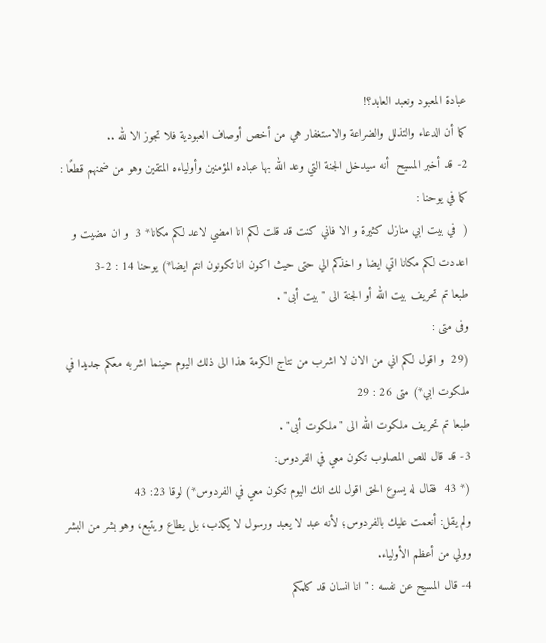عبادة المعبود ونعبد العابد؟!
كما أن الدعاء والتذلل والضراعة والاستغفار هي من أخص أوصاف العبودية فلا تجوز الا لله ..
2- قد أخبر المسيح  أنه سيدخل الجنة التي وعد الله بها عباده المؤمنين وأولياءه المتقين وهو من ضمنهم قطعًا :
كما في يوحنا :
(  في بيت ابي منازل كثيرة و الا فاني كنت قد قلت لكم انا امضي لاعد لكم مكانا* 3  و ان مضيت و اعددت لكم مكانا اتي ايضا و اخذكم الي حتى حيث اكون انا تكونون انتم ايضا*) يوحنا 14 : 2-3
طبعا تم تحريف بيت الله أو الجنة الى "بيت أبى" .
وفى متى :
(29  و اقول لكم اني من الان لا اشرب من نتاج الكرمة هذا الى ذلك اليوم حينما اشربه معكم جديدا في ملكوت ابي*) متى 26 : 29
طبعا تم تحريف ملكوت الله الى "ملكوت أبى" .
3- قد قال للص المصلوب تكون معي في الفردوس:
(* 43  فقال له يسوع الحق اقول لك انك اليوم تكون معي في الفردوس*) لوقا 23: 43
ولم يقل: أنعمت عليك بالفردوس؛ لأنه عبد لا يعبد ورسول لا يكذب، بل يطاع ويتبع، وهو بشر من البشر وولي من أعظم الأولياء.
4- قال المسيح عن نفسه : " انا انسان قد كلمكم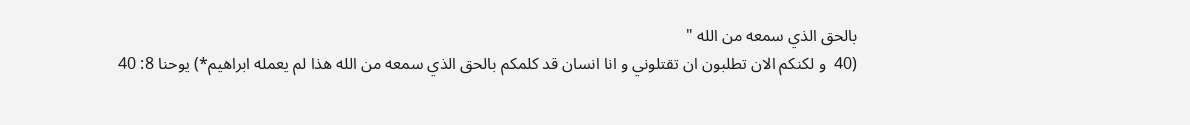بالحق الذي سمعه من الله "
(40  و لكنكم الان تطلبون ان تقتلوني و انا انسان قد كلمكم بالحق الذي سمعه من الله هذا لم يعمله ابراهيم*) يوحنا 8: 40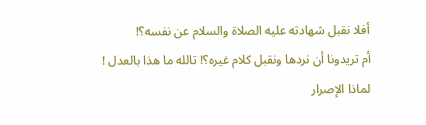أفلا نقبل شهادته عليه الصلاة والسلام عن نفسه؟!
أم تريدونا أن نردها ونقبل كلام غيره؟! تالله ما هذا بالعدل !
لماذا الإصرار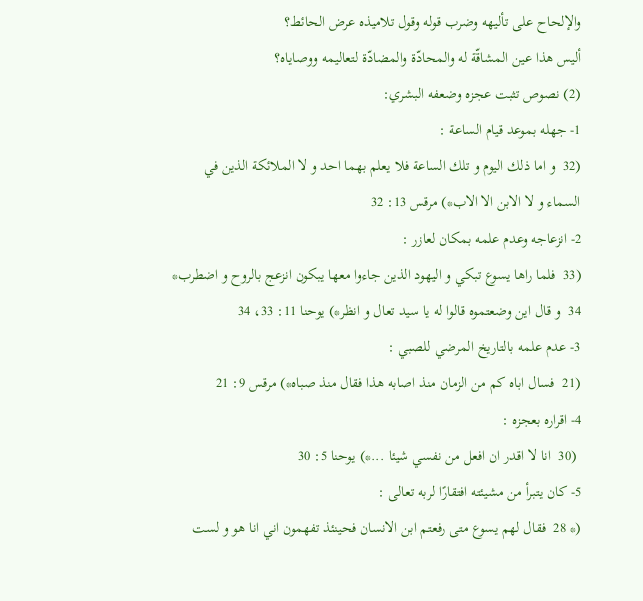والإلحاح على تأليهه وضرب قوله وقول تلاميذه عرض الحائط؟
أليس هذا عين المشاقّة له والمحادّة والمضادّة لتعاليمه ووصاياه؟
(2) نصوص تثبت عجزه وضعفه البشري:
1- جهله بموعد قيام الساعة :
(32  و اما ذلك اليوم و تلك الساعة فلا يعلم بهما احد و لا الملائكة الذين في السماء و لا الابن الا الاب*) مرقس 13: 32
2- انزعاجه وعدم علمه بمكان لعازر :
(33  فلما راها يسوع تبكي و اليهود الذين جاءوا معها يبكون انزعج بالروح و اضطرب* 34  و قال اين وضعتموه قالوا له يا سيد تعال و انظر*) يوحنا 11: 33، 34
3- عدم علمه بالتاريخ المرضي للصبي :
(21  فسال اباه كم من الزمان منذ اصابه هذا فقال منذ صباه*) مرقس 9: 21
4- اقراره بعجزه :
 (30  انا لا اقدر ان افعل من نفسي شيئا ...*) يوحنا 5: 30
5- كان يتبرأ من مشيئته افتقارًا لربه تعالى :
(* 28  فقال لهم يسوع متى رفعتم ابن الانسان فحينئذ تفهمون اني انا هو و لست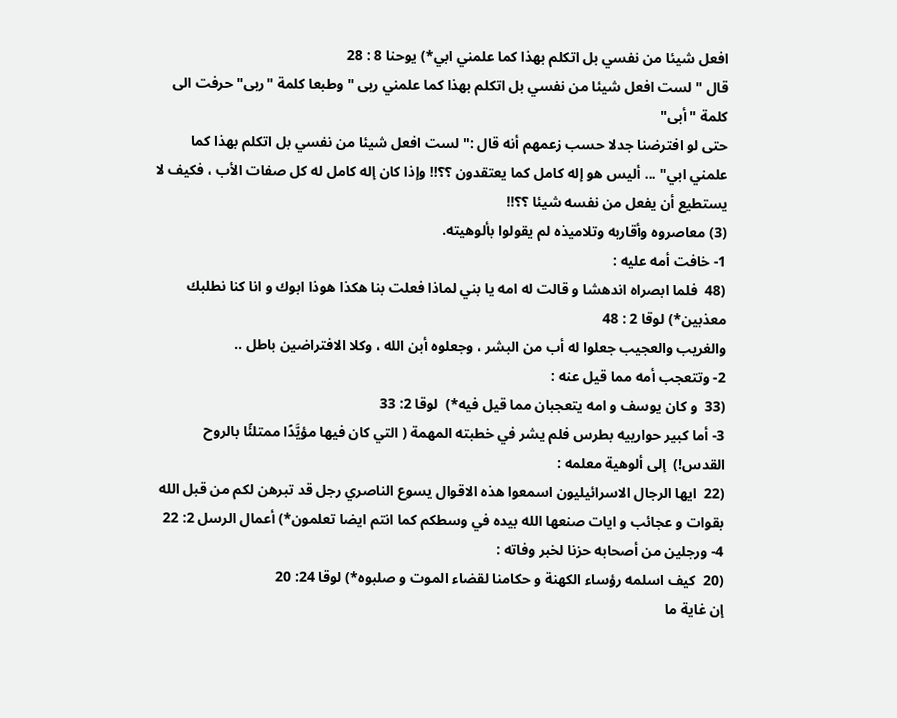افعل شيئا من نفسي بل اتكلم بهذا كما علمني ابي*) يوحنا 8 : 28
قال " لست افعل شيئا من نفسي بل اتكلم بهذا كما علمني ربى " وطبعا كلمة "ربى" حرفت الى كلمة "أبى"
حتى لو افترضنا جدلا حسب زعمهم أنه قال :" لست افعل شيئا من نفسي بل اتكلم بهذا كما علمني ابي" ... أليس هو إله كامل كما يعتقدون ؟؟!! وإذا كان إله كامل له كل صفات الأب ، فكيف لا يستطيع أن يفعل من نفسه شيئا ؟؟!!
(3) معاصروه وأقاربه وتلاميذه لم يقولوا بألوهيته.
1- خافت أمه عليه :
(48  فلما ابصراه اندهشا و قالت له امه يا بني لماذا فعلت بنا هكذا هوذا ابوك و انا كنا نطلبك معذبين*) لوقا 2 : 48
والغريب والعجيب جعلوا له أب من البشر ، وجعلوه أبن الله ، وكلا الافتراضين باطل ..
2- وتتعجب أمه مما قيل عنه :
(33  و كان يوسف و امه يتعجبان مما قيل فيه*)  لوقا 2: 33
3- أما كبير حوارييه بطرس فلم يشر في خطبته المهمة ( التي كان فيها مؤيَّدًا ممتلئًا بالروح القدس!)  إلى ألوهية معلمه :
(22  ايها الرجال الاسرائيليون اسمعوا هذه الاقوال يسوع الناصري رجل قد تبرهن لكم من قبل الله بقوات و عجائب و ايات صنعها الله بيده في وسطكم كما انتم ايضا تعلمون*) أعمال الرسل 2: 22
4- ورجلين من أصحابه حزنا لخبر وفاته :
(20  كيف اسلمه رؤساء الكهنة و حكامنا لقضاء الموت و صلبوه*) لوقا 24: 20
إن غاية ما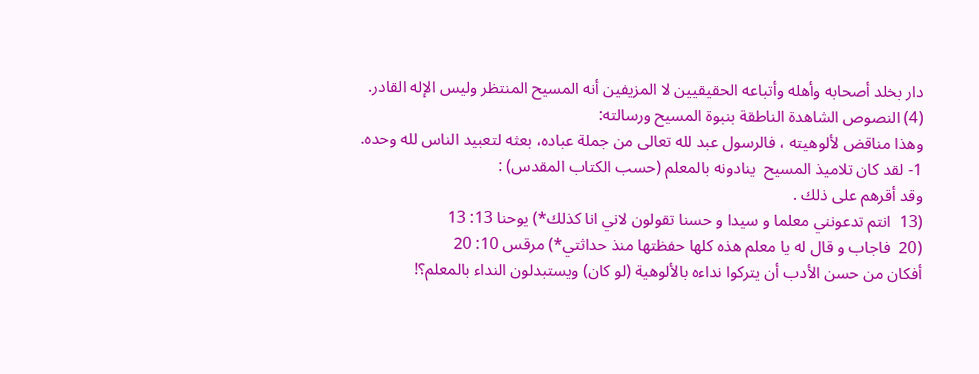دار بخلد أصحابه وأهله وأتباعه الحقيقيين لا المزيفين أنه المسيح المنتظر وليس الإله القادر.
(4) النصوص الشاهدة الناطقة بنبوة المسيح ورسالته:
وهذا مناقض لألوهيته ، فالرسول عبد لله تعالى من جملة عباده، بعثه لتعبيد الناس لله وحده.
1- لقد كان تلاميذ المسيح  ينادونه بالمعلم (حسب الكتاب المقدس) :
وقد أقرهم على ذلك .
(13  انتم تدعونني معلما و سيدا و حسنا تقولون لاني انا كذلك*) يوحنا 13: 13
(20  فاجاب و قال له يا معلم هذه كلها حفظتها منذ حداثتي*) مرقس 10: 20
أفكان من حسن الأدب أن يتركوا نداءه بالألوهية (لو كان) ويستبدلون النداء بالمعلم؟!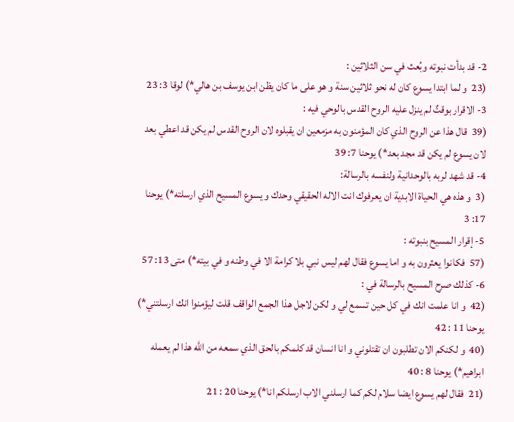2- قد بدأت نبوته وبُعث في سن الثلاثين :
(23  و لما ابتدا يسوع كان له نحو ثلاثين سنة و هو على ما كان يظن ابن يوسف بن هالي*) لوقا 3: 23
3- الاقرار بوقتٌ لم ينزل عليه الروح القدس بالوحي فيه :
(39  قال هذا عن الروح الذي كان المؤمنون به مزمعين ان يقبلوه لان الروح القدس لم يكن قد اعطي بعد لان يسوع لم يكن قد مجد بعد*) يوحنا 7: 39
4- قد شهد لربه بالوحدانية ولنفسه بالرسالة:
(3  و هذه هي الحياة الابدية ان يعرفوك انت الاله الحقيقي وحدك و يسوع المسيح الذي ارسلته*) يوحنا 17: 3
5- إقرار المسيح بنبوته :
(57  فكانوا يعثرون به و اما يسوع فقال لهم ليس نبي بلا كرامة الا في وطنه و في بيته*) متى 13: 57
6- كذلك صرح المسيح بالرسالة في :
(42  و انا علمت انك في كل حين تسمع لي و لكن لاجل هذا الجمع الواقف قلت ليؤمنوا انك ارسلتني*) يوحنا 11 : 42
(40  و لكنكم الان تطلبون ان تقتلوني و انا انسان قد كلمكم بالحق الذي سمعه من الله هذا لم يعمله ابراهيم*) يوحنا 8 : 40
(21  فقال لهم يسوع ايضا سلام لكم كما ارسلني الاب ارسلكم انا*) يوحنا 20 : 21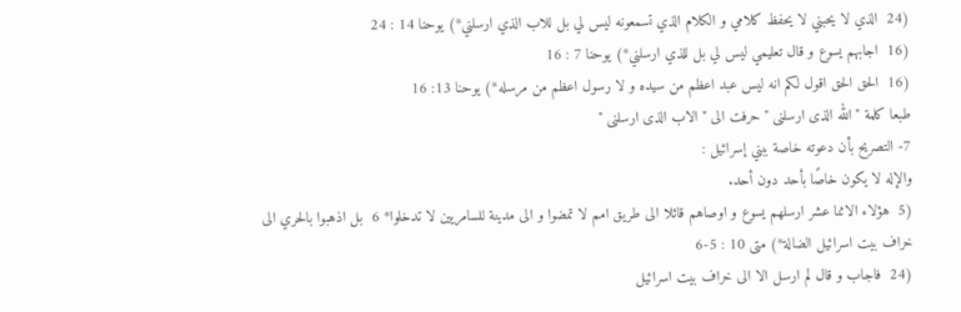(24  الذي لا يحبني لا يحفظ كلامي و الكلام الذي تسمعونه ليس لي بل للاب الذي ارسلني*) يوحنا 14 : 24
(16  اجابهم يسوع و قال تعليمي ليس لي بل للذي ارسلني*) يوحنا 7 : 16
(16  الحق الحق اقول لكم انه ليس عبد اعظم من سيده و لا رسول اعظم من مرسله*) يوحنا 13: 16
طبعا كلمة "الله الذى ارسلنى " حرفت الى "الاب الذى ارسلنى "
7- التصريح بأن دعوته خاصة ببني إسرائيل :
والإله لا يكون خاصًا بأحد دون أحد.
(5  هؤلاء الاثنا عشر ارسلهم يسوع و اوصاهم قائلا الى طريق امم لا تمضوا و الى مدينة للسامريين لا تدخلوا* 6  بل اذهبوا بالحري الى خراف بيت اسرائيل الضالة*) متى 10 : 5-6
(24  فاجاب و قال لم ارسل الا الى خراف بيت اسرائيل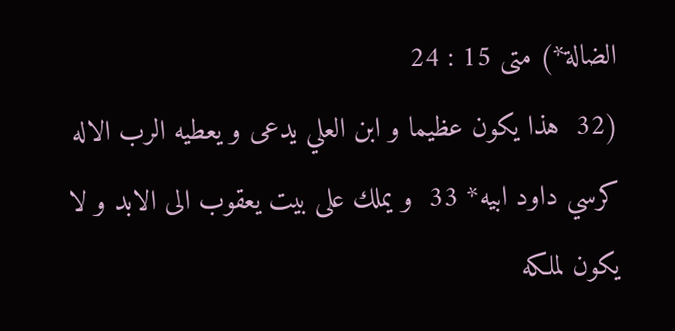الضالة*) متى 15 : 24
(32  هذا يكون عظيما و ابن العلي يدعى و يعطيه الرب الاله كرسي داود ابيه* 33  و يملك على بيت يعقوب الى الابد و لا يكون لملكه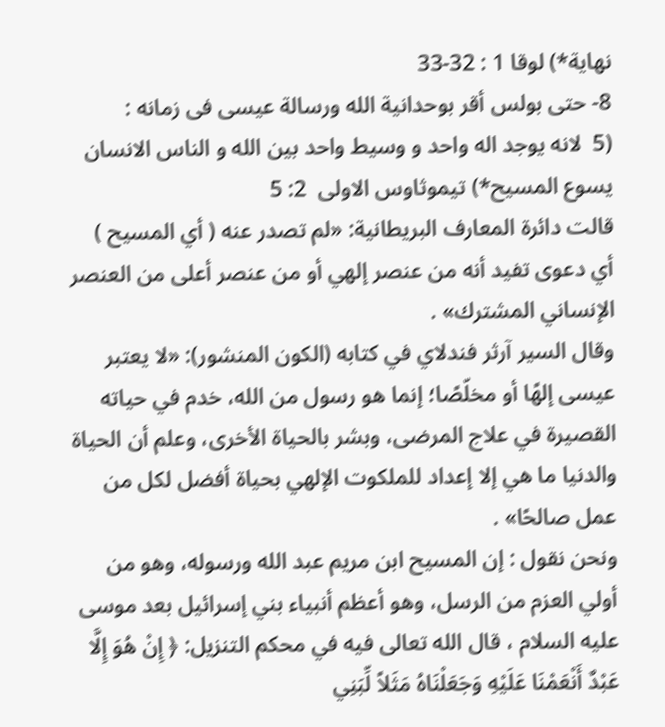نهاية*) لوقا 1 : 32-33
8- حتى بولس أقر بوحدانية الله ورسالة عيسى فى زمانه :
(5  لانه يوجد اله واحد و وسيط واحد بين الله و الناس الانسان يسوع المسيح*) تيموثاوس الاولى  2: 5
قالت دائرة المعارف البريطانية: «لم تصدر عنه ( أي المسيح ) أي دعوى تفيد أنه من عنصر إلهي أو من عنصر أعلى من العنصر الإنساني المشترك» .
وقال السير آرثر فندلاي في كتابه (الكون المنشور): «لا يعتبر عيسى إلهًا أو مخلّصًا؛ إنما هو رسول من الله، خدم في حياته القصيرة في علاج المرضى، وبشر بالحياة الأخرى، وعلم أن الحياة والدنيا ما هي إلا إعداد للملكوت الإلهي بحياة أفضل لكل من عمل صالحًا» .
ونحن نقول : إن المسيح ابن مريم عبد الله ورسوله، وهو من أولي العزم من الرسل، وهو أعظم أنبياء بني إسرائيل بعد موسى عليه السلام ، قال الله تعالى فيه في محكم التنزيل: ﴿ إِنْ هُوَ إِلَّا عَبْدٌ أَنْعَمْنَا عَلَيْهِ وَجَعَلْنَاهُ مَثَلاً لِّبَنِي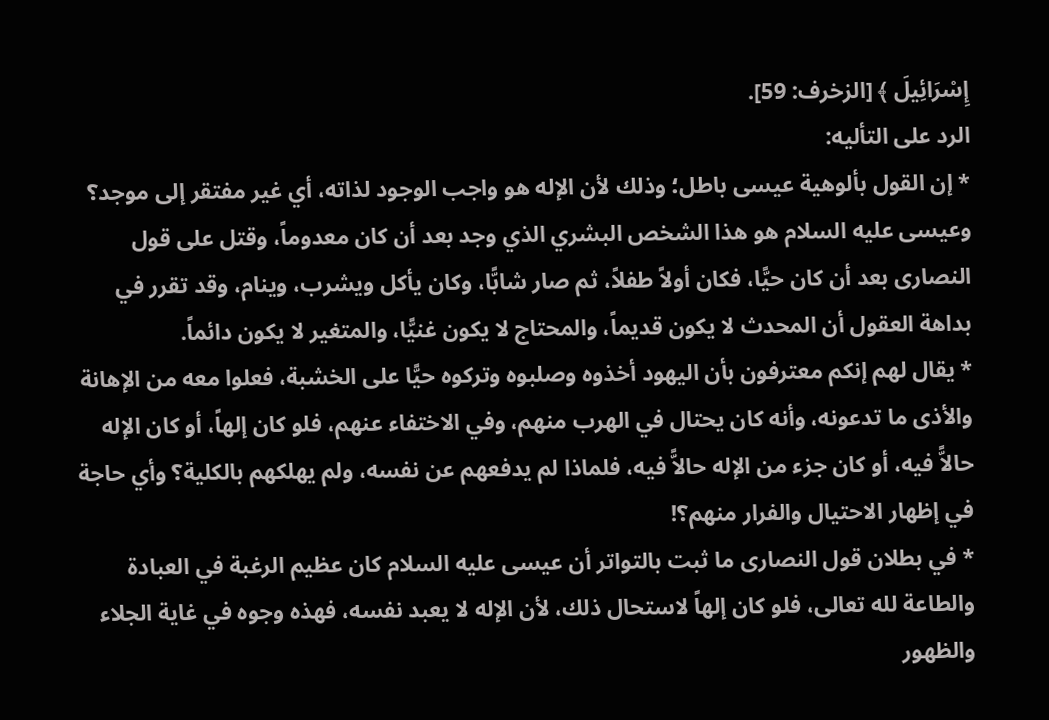إِسْرَائِيلَ ﴾ [الزخرف: 59].
الرد على التأليه:
* إن القول بألوهية عيسى باطل؛ وذلك لأن الإله هو واجب الوجود لذاته، أي غير مفتقر إلى موجد؟ وعيسى عليه السلام هو هذا الشخص البشري الذي وجد بعد أن كان معدوماً، وقتل على قول النصارى بعد أن كان حيًّا، فكان أولاً طفلاً، ثم صار شابًّا، وكان يأكل ويشرب، وينام، وقد تقرر في بداهة العقول أن المحدث لا يكون قديماً، والمحتاج لا يكون غنيًّا، والمتغير لا يكون دائماً.
* يقال لهم إنكم معترفون بأن اليهود أخذوه وصلبوه وتركوه حيًّا على الخشبة، فعلوا معه من الإهانة والأذى ما تدعونه، وأنه كان يحتال في الهرب منهم، وفي الاختفاء عنهم، فلو كان إلهاً، أو كان الإله حالاًّ فيه، أو كان جزء من الإله حالاًّ فيه، فلماذا لم يدفعهم عن نفسه، ولم يهلكهم بالكلية؟ وأي حاجة في إظهار الاحتيال والفرار منهم؟!
* في بطلان قول النصارى ما ثبت بالتواتر أن عيسى عليه السلام كان عظيم الرغبة في العبادة والطاعة لله تعالى، فلو كان إلهاً لاستحال ذلك، لأن الإله لا يعبد نفسه، فهذه وجوه في غاية الجلاء والظهور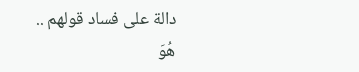دالة على فساد قولهم ..
هُوَ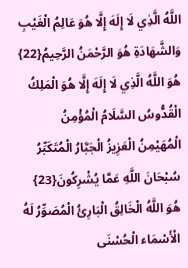اللَّهُ الَّذِي لَا إِلَهَ إِلَّا هُوَ عَالِمُ الْغَيْبِ وَالشَّهَادَةِ هُوَ الرَّحْمَنُ الرَّحِيمُ{22} هُوَ اللَّهُ الَّذِي لَا إِلَهَ إِلَّا هُوَ الْمَلِكُ الْقُدُّوسُ السَّلَامُ الْمُؤْمِنُ الْمُهَيْمِنُ الْعَزِيزُ الْجَبَّارُ الْمُتَكَبِّرُ سُبْحَانَ اللَّهِ عَمَّا يُشْرِكُونَ{23} هُوَ اللَّهُ الْخَالِقُ الْبَارِئُ الْمُصَوِّرُ لَهُ الْأَسْمَاء الْحُسْنَى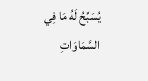يُسَبِّحُ لَهُ مَا فِي السَّمَاوَاتِ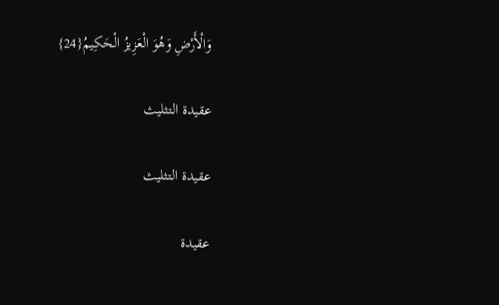وَالْأَرْضِ وَهُوَ الْعَزِيزُ الْحَكِيمُ{24}

عقيدة التثليث

عقيدة التثليث

عقيدة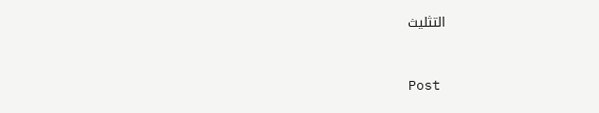التثليث


Post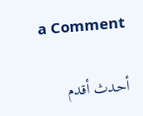a Comment

أحدث أقدم